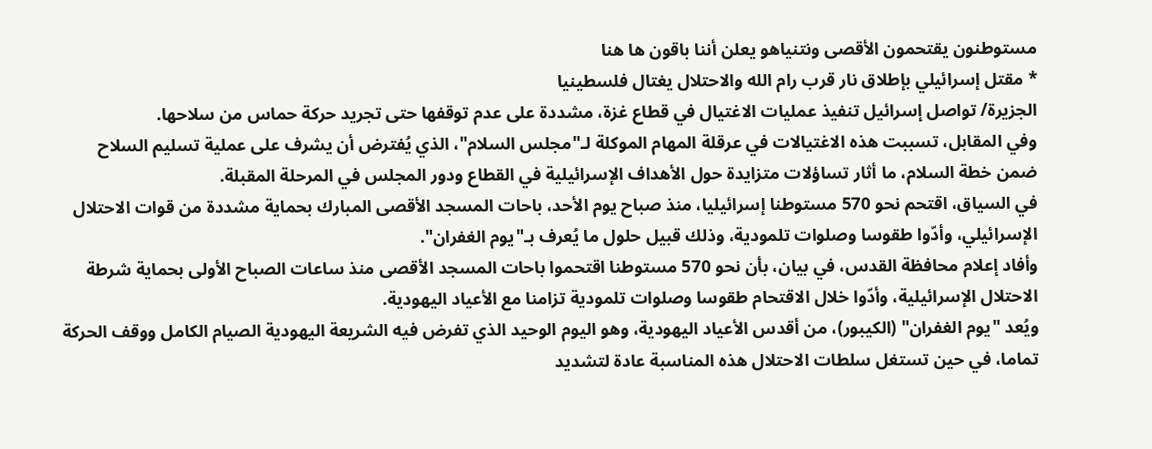مستوطنون يقتحمون الأقصى ونتنياهو يعلن أننا باقون ها هنا
* مقتل إسرائيلي بإطلاق نار قرب رام الله والاحتلال يغتال فلسطينيا
الجزيرة/ تواصل إسرائيل تنفيذ عمليات الاغتيال في قطاع غزة، مشددة على عدم توقفها حتى تجريد حركة حماس من سلاحها.
وفي المقابل، تسببت هذه الاغتيالات في عرقلة المهام الموكلة لـ"مجلس السلام"، الذي يُفترض أن يشرف على عملية تسليم السلاح ضمن خطة السلام، ما أثار تساؤلات متزايدة حول الأهداف الإسرائيلية في القطاع ودور المجلس في المرحلة المقبلة.
في السياق، اقتحم نحو 570 مستوطنا إسرائيليا، منذ صباح يوم الأحد، باحات المسجد الأقصى المبارك بحماية مشددة من قوات الاحتلال الإسرائيلي، وأدّوا طقوسا وصلوات تلمودية، وذلك قبيل حلول ما يُعرف بـ"يوم الغفران".
وأفاد إعلام محافظة القدس، في بيان، بأن نحو 570 مستوطنا اقتحموا باحات المسجد الأقصى منذ ساعات الصباح الأولى بحماية شرطة الاحتلال الإسرائيلية، وأدّوا خلال الاقتحام طقوسا وصلوات تلمودية تزامنا مع الأعياد اليهودية.
ويُعد "يوم الغفران" (الكيبور)، من أقدس الأعياد اليهودية، وهو اليوم الوحيد الذي تفرض فيه الشريعة اليهودية الصيام الكامل ووقف الحركة تماما، في حين تستغل سلطات الاحتلال هذه المناسبة عادة لتشديد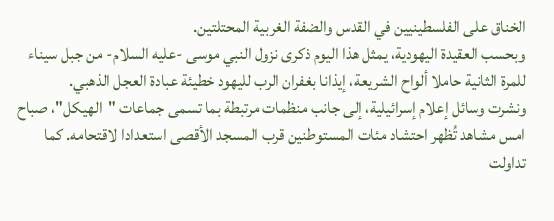الخناق على الفلسطينيين في القدس والضفة الغربية المحتلتين.
وبحسب العقيدة اليهودية، يمثل هذا اليوم ذكرى نزول النبي موسى -عليه السلام- من جبل سيناء للمرة الثانية حاملا ألواح الشريعة، إيذانا بغفران الرب لليهود خطيئة عبادة العجل الذهبي.
ونشرت وسائل إعلام إسرائيلية، إلى جانب منظمات مرتبطة بما تسمى جماعات "الهيكل"، صباح امس مشاهد تُظهر احتشاد مئات المستوطنين قرب المسجد الأقصى استعدادا لاقتحامه. كما تداولت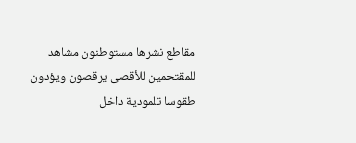مقاطع نشرها مستوطنون مشاهد للمقتحمين للأقصى يرقصون ويؤدون طقوسا تلمودية داخل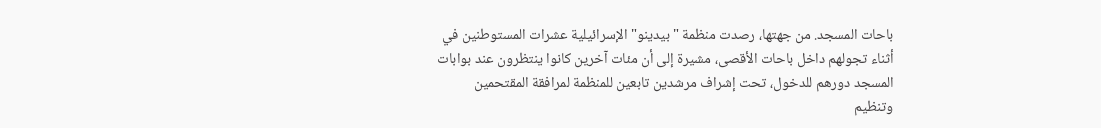باحات المسجد. من جهتها، رصدت منظمة "بيدينو" الإسرائيلية عشرات المستوطنين في أثناء تجولهم داخل باحات الأقصى، مشيرة إلى أن مئات آخرين كانوا ينتظرون عند بوابات المسجد دورهم للدخول، تحت إشراف مرشدين تابعين للمنظمة لمرافقة المقتحمين وتنظيم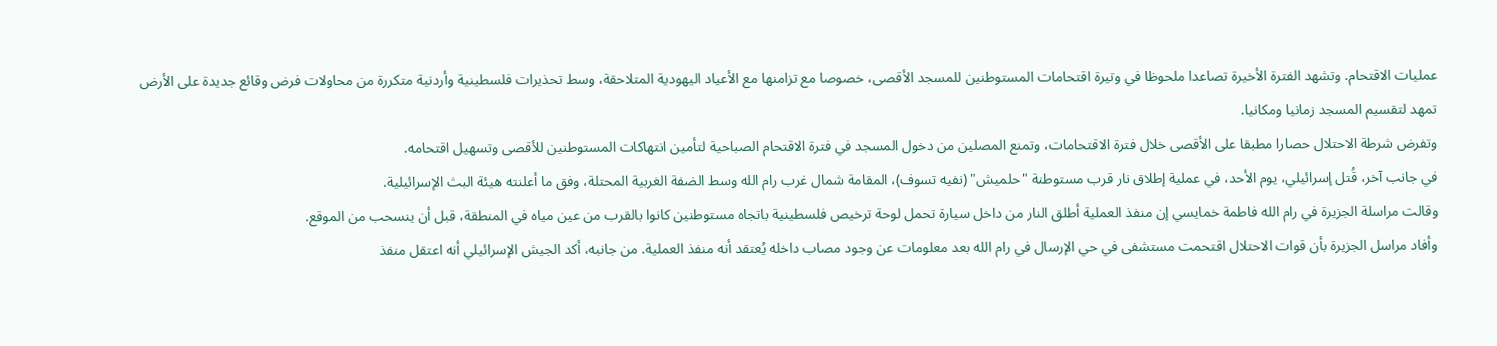عمليات الاقتحام. وتشهد الفترة الأخيرة تصاعدا ملحوظا في وتيرة اقتحامات المستوطنين للمسجد الأقصى، خصوصا مع تزامنها مع الأعياد اليهودية المتلاحقة، وسط تحذيرات فلسطينية وأردنية متكررة من محاولات فرض وقائع جديدة على الأرض تمهد لتقسيم المسجد زمانيا ومكانيا.
وتفرض شرطة الاحتلال حصارا مطبقا على الأقصى خلال فترة الاقتحامات، وتمنع المصلين من دخول المسجد في فترة الاقتحام الصباحية لتأمين انتهاكات المستوطنين للأقصى وتسهيل اقتحامه.
في جانب آخر، قُتل إسرائيلي، يوم الأحد، في عملية إطلاق نار قرب مستوطنة "حلميش" (نفيه تسوف)، المقامة شمال غرب رام الله وسط الضفة الغربية المحتلة، وفق ما أعلنته هيئة البث الإسرائيلية.
وقالت مراسلة الجزيرة في رام الله فاطمة خمايسي إن منفذ العملية أطلق النار من داخل سيارة تحمل لوحة ترخيص فلسطينية باتجاه مستوطنين كانوا بالقرب من عين مياه في المنطقة، قبل أن ينسحب من الموقع.
وأفاد مراسل الجزيرة بأن قوات الاحتلال اقتحمت مستشفى في حي الإرسال في رام الله بعد معلومات عن وجود مصاب داخله يُعتقد أنه منفذ العملية. من جانبه، أكد الجيش الإسرائيلي أنه اعتقل منفذ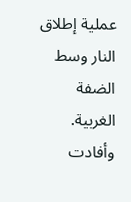عملية إطلاق النار وسط الضفة الغربية.
وأفادت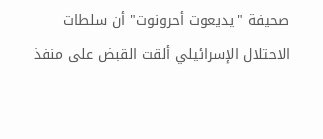صحيفة "يديعوت أحرونوت" أن سلطات الاحتلال الإسرائيلي ألقت القبض على منفذ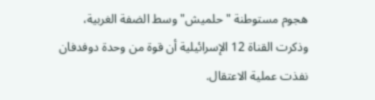هجوم مستوطنة "حلميش" وسط الضفة الغربية، وذكرت القناة 12 الإسرائيلية أن قوة من وحدة دوفدفان نفذت عملية الاعتقال.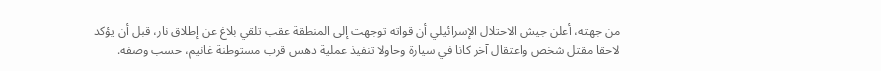من جهته، أعلن جيش الاحتلال الإسرائيلي أن قواته توجهت إلى المنطقة عقب تلقي بلاغ عن إطلاق نار، قبل أن يؤكد لاحقا مقتل شخص واعتقال آخر كانا في سيارة وحاولا تنفيذ عملية دهس قرب مستوطنة غانيم، حسب وصفه.